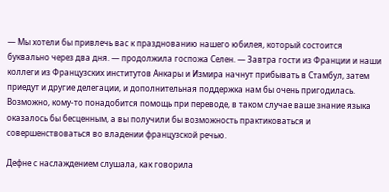— Мы хотели бы привлечь вас к празднованию нашего юбилея, который состоится буквально через два дня. — продолжила госпожа Селен. — Завтра гости из Франции и наши коллеги из Французских институтов Анкары и Измира начнут прибывать в Стамбул, затем приедут и другие делегации, и дополнительная поддержка нам бы очень пригодилась. Возможно, кому-то понадобится помощь при переводе, в таком случае ваше знание языка оказалось бы бесценным, а вы получили бы возможность практиковаться и совершенствоваться во владении французской речью.

Дефне с наслаждением слушала, как говорила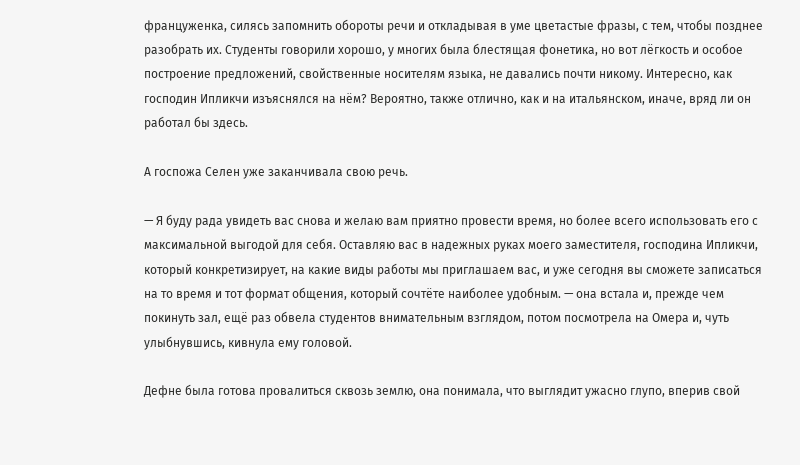француженка, силясь запомнить обороты речи и откладывая в уме цветастые фразы, с тем, чтобы позднее разобрать их. Студенты говорили хорошо, у многих была блестящая фонетика, но вот лёгкость и особое построение предложений, свойственные носителям языка, не давались почти никому. Интересно, как господин Ипликчи изъяснялся на нём? Вероятно, также отлично, как и на итальянском, иначе, вряд ли он работал бы здесь.

А госпожа Селен уже заканчивала свою речь.

— Я буду рада увидеть вас снова и желаю вам приятно провести время, но более всего использовать его с максимальной выгодой для себя. Оставляю вас в надежных руках моего заместителя, господина Ипликчи, который конкретизирует, на какие виды работы мы приглашаем вас, и уже сегодня вы сможете записаться на то время и тот формат общения, который сочтёте наиболее удобным. — она встала и, прежде чем покинуть зал, ещё раз обвела студентов внимательным взглядом, потом посмотрела на Омера и, чуть улыбнувшись, кивнула ему головой.

Дефне была готова провалиться сквозь землю, она понимала, что выглядит ужасно глупо, вперив свой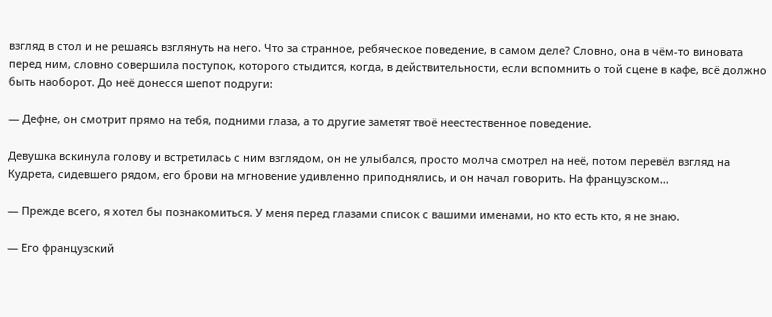взгляд в стол и не решаясь взглянуть на него. Что за странное, ребяческое поведение, в самом деле? Словно, она в чём-то виновата перед ним, словно совершила поступок, которого стыдится, когда, в действительности, если вспомнить о той сцене в кафе, всё должно быть наоборот. До неё донесся шепот подруги:

— Дефне, он смотрит прямо на тебя, подними глаза, а то другие заметят твоё неестественное поведение.

Девушка вскинула голову и встретилась с ним взглядом, он не улыбался, просто молча смотрел на неё, потом перевёл взгляд на Кудрета, сидевшего рядом, его брови на мгновение удивленно приподнялись, и он начал говорить. На французском...

— Прежде всего, я хотел бы познакомиться. У меня перед глазами список с вашими именами, но кто есть кто, я не знаю.

— Его французский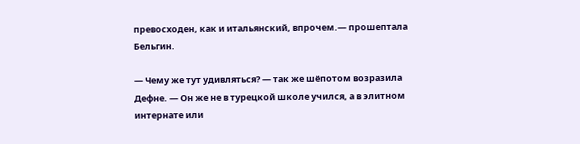превосходен, как и итальянский, впрочем.— прошептала Бельгин.

— Чему же тут удивляться? — так же шёпотом возразила Дефне. — Он же не в турецкой школе учился, а в элитном интернате или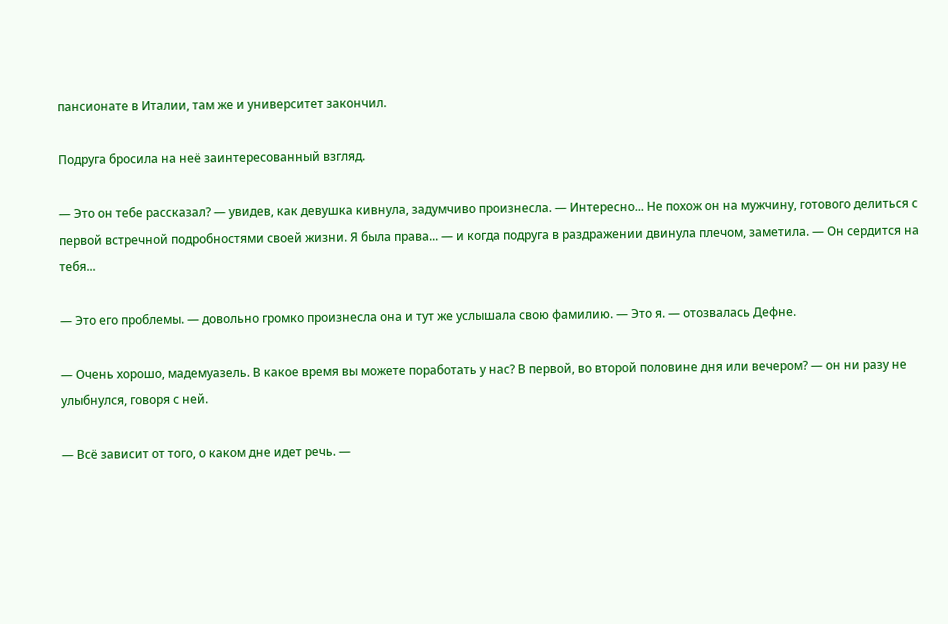пансионате в Италии, там же и университет закончил.

Подруга бросила на неё заинтересованный взгляд.

— Это он тебе рассказал? — увидев, как девушка кивнула, задумчиво произнесла. — Интересно... Не похож он на мужчину, готового делиться с первой встречной подробностями своей жизни. Я была права... — и когда подруга в раздражении двинула плечом, заметила. — Он сердится на тебя...

— Это его проблемы. — довольно громко произнесла она и тут же услышала свою фамилию. — Это я. — отозвалась Дефне.

— Очень хорошо, мадемуазель. В какое время вы можете поработать у нас? В первой, во второй половине дня или вечером? — он ни разу не улыбнулся, говоря с ней.

— Всё зависит от того, о каком дне идет речь. —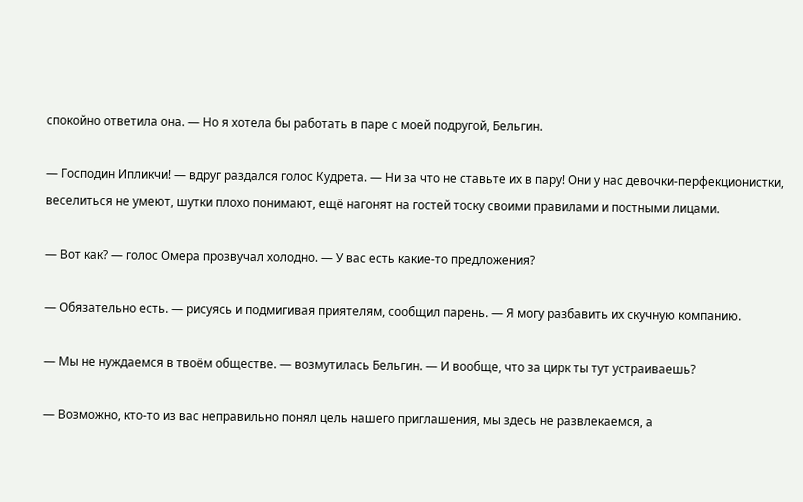спокойно ответила она. — Но я хотела бы работать в паре с моей подругой, Бельгин.

— Господин Ипликчи! — вдруг раздался голос Кудрета. — Ни за что не ставьте их в пару! Они у нас девочки-перфекционистки, веселиться не умеют, шутки плохо понимают, ещё нагонят на гостей тоску своими правилами и постными лицами.

— Вот как? — голос Омера прозвучал холодно. — У вас есть какие-то предложения?

— Обязательно есть. — рисуясь и подмигивая приятелям, сообщил парень. — Я могу разбавить их скучную компанию.

— Мы не нуждаемся в твоём обществе. — возмутилась Бельгин. — И вообще, что за цирк ты тут устраиваешь?

— Возможно, кто-то из вас неправильно понял цель нашего приглашения, мы здесь не развлекаемся, а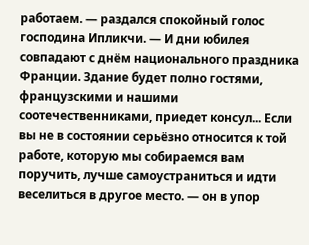работаем. — раздался спокойный голос господина Ипликчи. — И дни юбилея совпадают с днём национального праздника Франции. Здание будет полно гостями, французскими и нашими соотечественниками, приедет консул... Если вы не в состоянии серьёзно относится к той работе, которую мы собираемся вам поручить, лучше самоустраниться и идти веселиться в другое место. — он в упор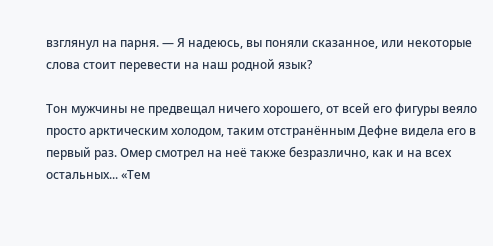взглянул на парня. — Я надеюсь, вы поняли сказанное, или некоторые слова стоит перевести на наш родной язык?

Тон мужчины не предвещал ничего хорошего, от всей его фигуры веяло просто арктическим холодом, таким отстранённым Дефне видела его в первый раз. Омер смотрел на неё также безразлично, как и на всех остальных... «Тем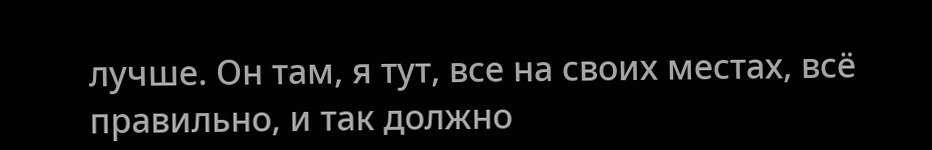лучше. Он там, я тут, все на своих местах, всё правильно, и так должно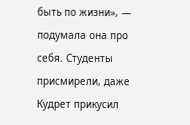быть по жизни», — подумала она про себя. Студенты присмирели, даже Кудрет прикусил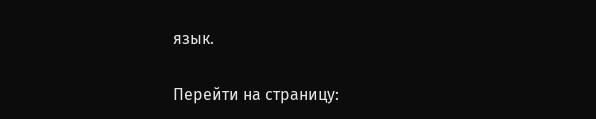язык.

Перейти на страницу: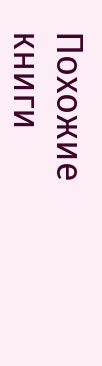Похожие книги